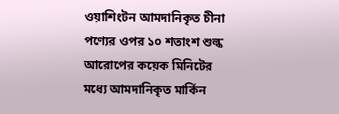ওয়াশিংটন আমদানিকৃত চীনা পণ্যের ওপর ১০ শতাংশ শুল্ক আরোপের কয়েক মিনিটের মধ্যে আমদানিকৃত মার্কিন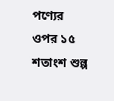পণ্যের ওপর ১৫ শতাংশ শুল্প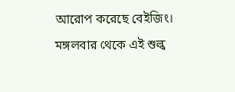আরোপ করেছে বেইজিং। মঙ্গলবার থেকে এই শুল্ক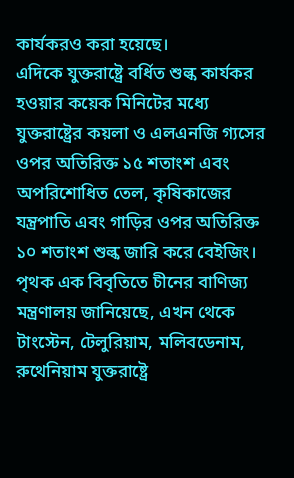কার্যকরও করা হয়েছে।
এদিকে যুক্তরাষ্ট্রে বর্ধিত শুল্ক কার্যকর হওয়ার কয়েক মিনিটের মধ্যে যুক্তরাষ্ট্রের কয়লা ও এলএনজি গ্যসের ওপর অতিরিক্ত ১৫ শতাংশ এবং অপরিশোধিত তেল, কৃষিকাজের যন্ত্রপাতি এবং গাড়ির ওপর অতিরিক্ত ১০ শতাংশ শুল্ক জারি করে বেইজিং।
পৃথক এক বিবৃতিতে চীনের বাণিজ্য মন্ত্রণালয় জানিয়েছে, এখন থেকে টাংস্টেন, টেলুরিয়াম, মলিবডেনাম, রুথেনিয়াম যুক্তরাষ্ট্রে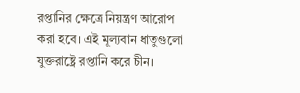রপ্তানির ক্ষেত্রে নিয়ন্ত্রণ আরোপ করা হবে। এই মূল্যবান ধাতুগুলো যুক্তরাষ্ট্রে রপ্তানি করে চীন।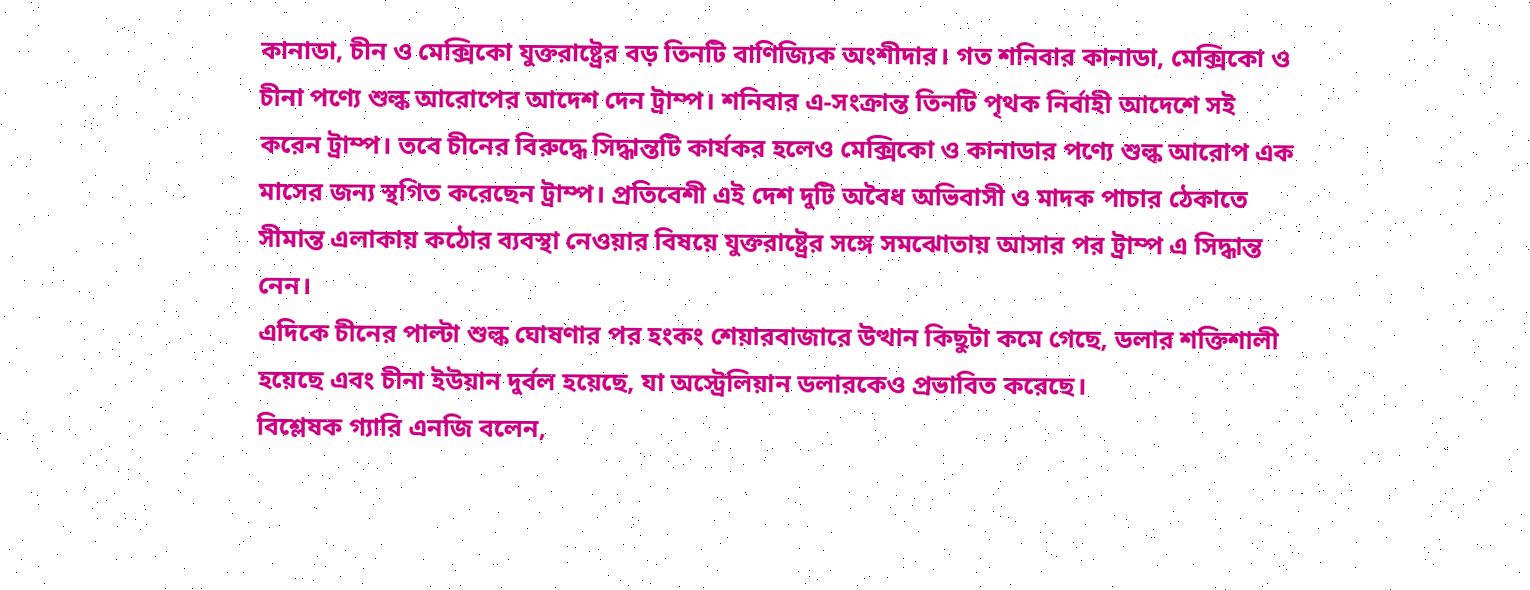কানাডা, চীন ও মেক্সিকো যুক্তরাষ্ট্রের বড় তিনটি বাণিজ্যিক অংশীদার। গত শনিবার কানাডা, মেক্সিকো ও চীনা পণ্যে শুল্ক আরোপের আদেশ দেন ট্রাম্প। শনিবার এ-সংক্রান্ত তিনটি পৃথক নির্বাহী আদেশে সই করেন ট্রাম্প। তবে চীনের বিরুদ্ধে সিদ্ধান্তটি কার্যকর হলেও মেক্সিকো ও কানাডার পণ্যে শুল্ক আরোপ এক মাসের জন্য স্থগিত করেছেন ট্রাম্প। প্রতিবেশী এই দেশ দুটি অবৈধ অভিবাসী ও মাদক পাচার ঠেকাতে সীমান্ত এলাকায় কঠোর ব্যবস্থা নেওয়ার বিষয়ে যুক্তরাষ্ট্রের সঙ্গে সমঝোতায় আসার পর ট্রাম্প এ সিদ্ধান্ত নেন।
এদিকে চীনের পাল্টা শুল্ক ঘোষণার পর হংকং শেয়ারবাজারে উত্থান কিছুটা কমে গেছে, ডলার শক্তিশালী হয়েছে এবং চীনা ইউয়ান দুর্বল হয়েছে, যা অস্ট্রেলিয়ান ডলারকেও প্রভাবিত করেছে।
বিশ্লেষক গ্যারি এনজি বলেন,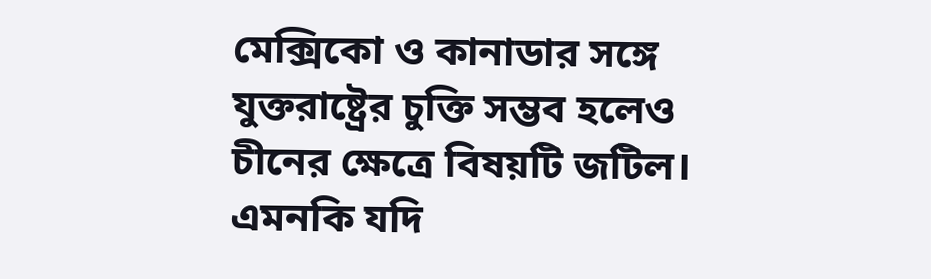মেক্সিকো ও কানাডার সঙ্গে যুক্তরাষ্ট্রের চুক্তি সম্ভব হলেও চীনের ক্ষেত্রে বিষয়টি জটিল। এমনকি যদি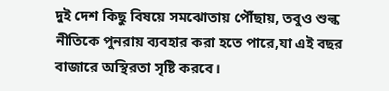দুই দেশ কিছু বিষয়ে সমঝোতায় পৌঁছায়, তবুও শুল্ক নীতিকে পুনরায় ব্যবহার করা হতে পারে,যা এই বছর বাজারে অস্থিরতা সৃষ্টি করবে।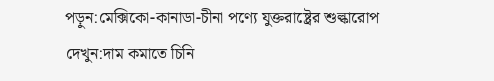পড়ুন:মেক্সিকো-কানাডা-চীনা পণ্যে যুক্তরাষ্ট্রের শুল্কারোপ
দেখুন:দাম কমাতে চিনি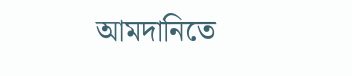আমদানিতে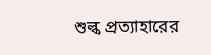শুল্ক প্রত্যাহারের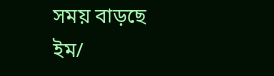সময় বাড়ছে
ইম/